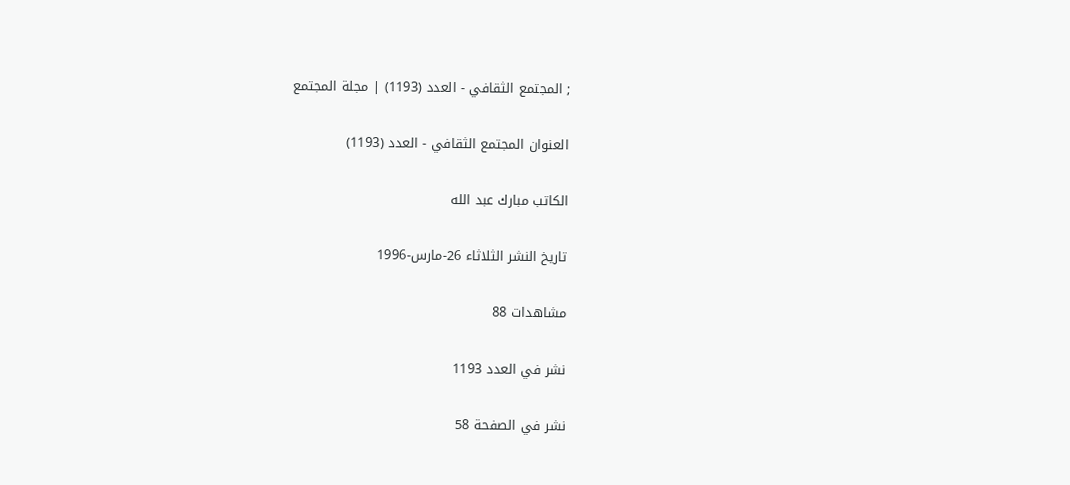; المجتمع الثقافي - العدد (1193) | مجلة المجتمع

العنوان المجتمع الثقافي - العدد (1193)

الكاتب مبارك عبد الله

تاريخ النشر الثلاثاء 26-مارس-1996

مشاهدات 88

نشر في العدد 1193

نشر في الصفحة 58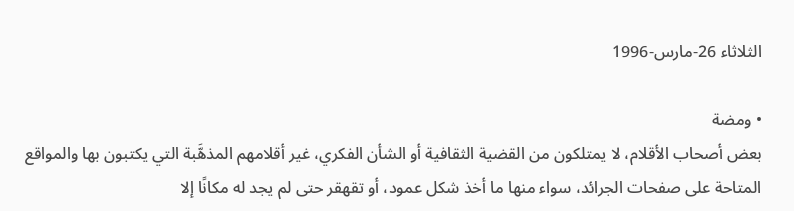الثلاثاء 26-مارس-1996

• ومضة
بعض أصحاب الأقلام، لا يمتلكون من القضية الثقافية أو الشأن الفكري، غير أقلامهم المذهَّبة التي يكتبون بها والمواقع المتاحة على صفحات الجرائد، سواء منها ما أخذ شكل عمود، أو تقهقر حتى لم يجد له مكانًا إلا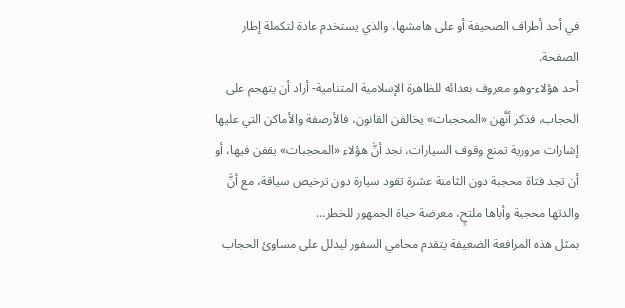في أحد أطراف الصحيفة أو على هامشها، والذي يستخدم عادة لتكملة إطار الصفحة.
أحد هؤلاء-وهو معروف بعدائه للظاهرة الإسلامية المتنامية- أراد أن يتهجم على الحجاب، فذكر أنَّهن «المحجبات» يخالفن القانون، فالأرصفة والأماكن التي عليها إشارات مرورية تمنع وقوف السيارات، نجد أنَّ هؤلاء «المحجبات» يقفن فيها، أو أن تجد فتاة محجبة دون الثامنة عشرة تقود سيارة دون ترخيص سياقة، مع أنَّ والدتها محجبة وأباها ملتحٍ، معرضة حياة الجمهور للخطر...
بمثل هذه المرافعة الضعيفة يتقدم محامي السفور ليدلل على مساوئ الحجاب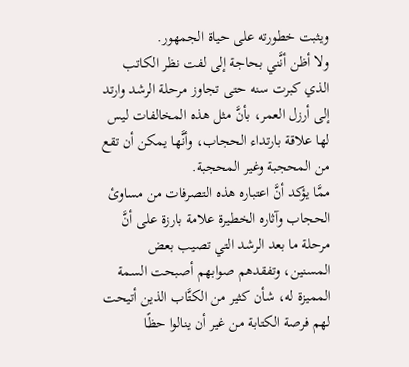ويثبت خطورته على حياة الجمهور.
ولا أظن أنَّني بحاجة إلى لفت نظر الكاتب الذي كبرت سنه حتى تجاوز مرحلة الرشد وارتد إلى أرزل العمر، بأنَّ مثل هذه المخالفات ليس لها علاقة بارتداء الحجاب، وأنَّها يمكن أن تقع من المحجبة وغير المحجبة.
ممَّا يؤكد أنَّ اعتباره هذه التصرفات من مساوئ الحجاب وآثاره الخطيرة علامة بارزة على أنَّ مرحلة ما بعد الرشد التي تصيب بعض المسنين، وتفقدهم صوابهم أصبحت السمة المميزة له، شأن كثير من الكتَّاب الذين أتيحت لهم فرصة الكتابة من غير أن ينالوا حظًا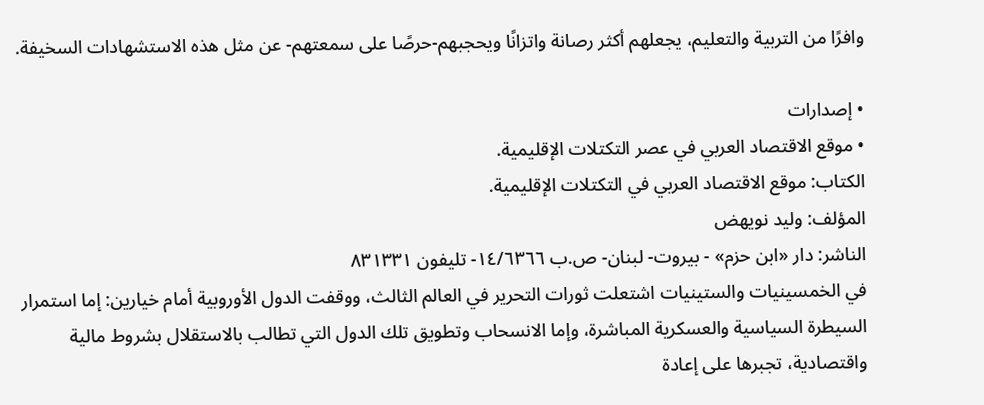وافرًا من التربية والتعليم، يجعلهم أكثر رصانة واتزانًا ويحجبهم-حرصًا على سمعتهم- عن مثل هذه الاستشهادات السخيفة.

• إصدارات
• موقع الاقتصاد العربي في عصر التكتلات الإقليمية.
الكتاب: موقع الاقتصاد العربي في التكتلات الإقليمية.
المؤلف: وليد نويهض
الناشر: دار «ابن حزم» - بيروت- لبنان- ص.ب ١٤/٦٣٦٦- تليفون ۸۳۱۳۳۱
في الخمسينيات والستينيات اشتعلت ثورات التحرير في العالم الثالث، ووقفت الدول الأوروبية أمام خيارين: إما استمرار السيطرة السياسية والعسكرية المباشرة، وإما الانسحاب وتطويق تلك الدول التي تطالب بالاستقلال بشروط مالية واقتصادية، تجبرها على إعادة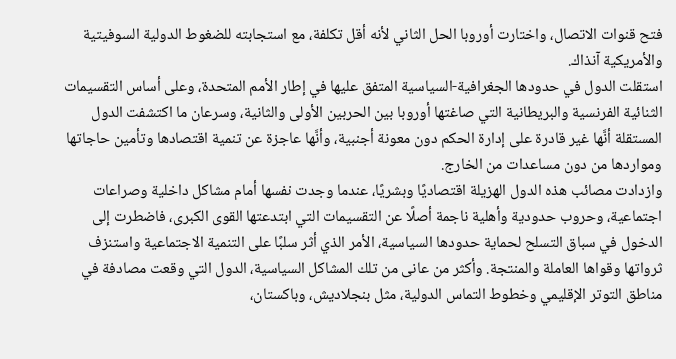فتح قنوات الاتصال، واختارت أوروبا الحل الثاني لأنه أقل تكلفة، مع استجابته للضغوط الدولية السوفيتية والأمريكية آنذاك.
استقلت الدول في حدودها الجغرافية-السياسية المتفق عليها في إطار الأمم المتحدة، وعلى أساس التقسيمات الثنائية الفرنسية والبريطانية التي صاغتها أوروبا بين الحربين الأولى والثانية، وسرعان ما اكتشفت الدول المستقلة أنَّها غير قادرة على إدارة الحكم دون معونة أجنبية، وأنَّها عاجزة عن تنمية اقتصادها وتأمين حاجاتها ومواردها من دون مساعدات من الخارج.
وازدادت مصائب هذه الدول الهزيلة اقتصاديًا وبشريًا، عندما وجدت نفسها أمام مشاكل داخلية وصراعات اجتماعية، وحروب حدودية وأهلية ناجمة أصلًا عن التقسيمات التي ابتدعتها القوى الكبرى، فاضطرت إلى الدخول في سباق التسلح لحماية حدودها السياسية، الأمر الذي أثر سلبًا على التنمية الاجتماعية واستنزف ثرواتها وقواها العاملة والمنتجة. وأكثر من عانى من تلك المشاكل السياسية، الدول التي وقعت مصادفة في مناطق التوتر الإقليمي وخطوط التماس الدولية، مثل بنجلاديش، وباكستان،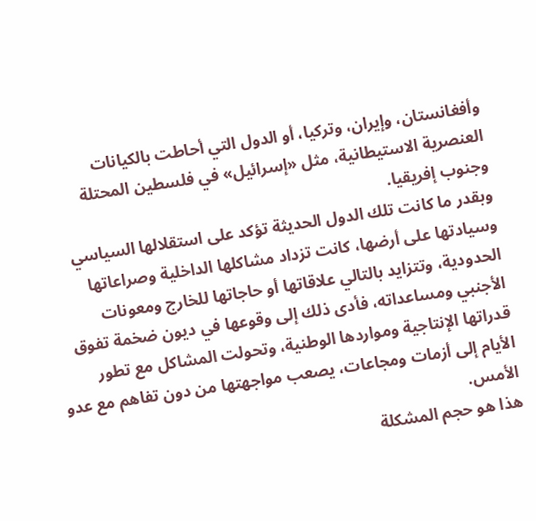وأفغانستان، وإيران، وتركيا، أو الدول التي أحاطت بالكيانات العنصرية الاستيطانية، مثل «إسرائيل» في فلسطين المحتلة وجنوب إفريقيا.
وبقدر ما كانت تلك الدول الحديثة تؤكد على استقلالها السياسي وسيادتها على أرضها، كانت تزداد مشاكلها الداخلية وصراعاتها الحدودية، وتتزايد بالتالي علاقاتها أو حاجاتها للخارج ومعونات الأجنبي ومساعداته، فأدى ذلك إلى وقوعها في ديون ضخمة تفوق قدراتها الإنتاجية ومواردها الوطنية، وتحولت المشاكل مع تطور الأيام إلى أزمات ومجاعات، يصعب مواجهتها من دون تفاهم مع عدو الأمس.
هذا هو حجم المشكلة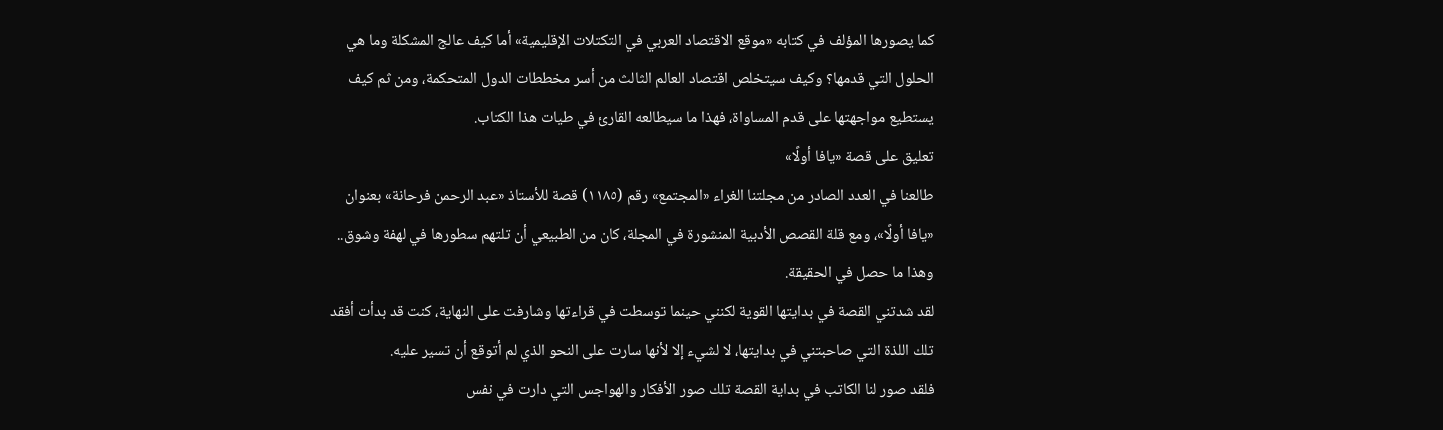كما يصورها المؤلف في كتابه «موقع الاقتصاد العربي في التكتلات الإقليمية» أما كيف عالج المشكلة وما هي الحلول التي قدمها؟ وكيف سيتخلص اقتصاد العالم الثالث من أسر مخططات الدول المتحكمة، ومن ثم كيف يستطيع مواجهتها على قدم المساواة، فهذا ما سيطالعه القارئ في طيات هذا الكتاب.
تعليق على قصة «يافا أولًا»
طالعنا في العدد الصادر من مجلتنا الغراء «المجتمع» رقم (١١٨٥) قصة للأستاذ «عبد الرحمن فرحانة» بعنوان «يافا أولًا»، ومع قلة القصص الأدبية المنشورة في المجلة، كان من الطبيعي أن تلتهم سطورها في لهفة وشوق.. وهذا ما حصل في الحقيقة.
لقد شدتني القصة في بدايتها القوية لكنني حينما توسطت في قراءتها وشارفت على النهاية، كنت قد بدأت أفقد تلك اللذة التي صاحبتني في بدايتها، لا لشيء إلا لأنها سارت على النحو الذي لم أتوقع أن تسير عليه.
فلقد صور لنا الكاتب في بداية القصة تلك صور الأفكار والهواجس التي دارت في نفس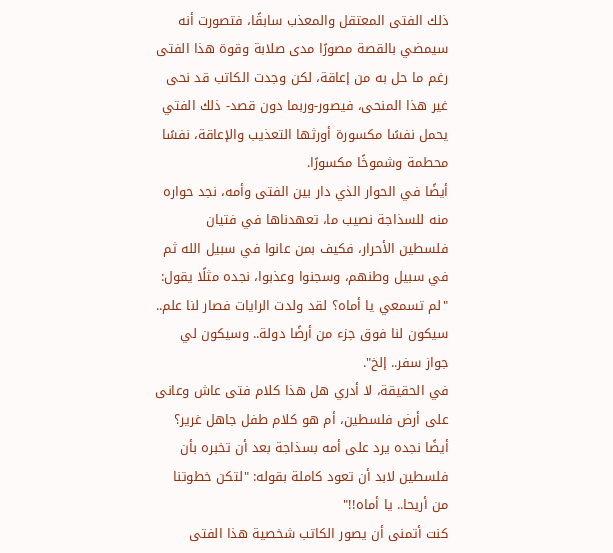ذلك الفتى المعتقل والمعذب سابقًا، فتصورت أنه سيمضي بالقصة مصورًا مدى صلابة وقوة هذا الفتى رغم ما حل به من إعاقة، لكن وجدت الكاتب قد نحى غير هذا المنحى، فيصور-وربما دون قصد- ذلك الفتي يحمل نفسًا مكسورة أورثها التعذيب والإعاقة، نفسًا محطمة وشموخًا مكسورًا.
أيضًا في الحوار الذي دار بين الفتى وأمه، نجد حواره منه للسذاجة نصيب ما، تعهدناها في فتيان فلسطين الأحرار، فكيف بمن عانوا في سبيل الله ثم في سبيل وطنهم، وسجنوا وعذبوا، نجده مثلًا يقول: "لم تسمعي يا أماه؟ لقد ولدت الرايات فصار لنا علم.. سيكون لنا فوق جزء من أرضًا دولة.. وسيكون لي جواز سفر.. إلخ".
في الحقيقة، لا أدري هل هذا كلام فتى عاش وعانى على أرض فلسطين، أم هو كلام طفل جاهل غرير؟ أيضًا نجده يرد على أمه بسذاجة بعد أن تخبره بأن فلسطين لابد أن تعود كاملة بقوله: "لتكن خطوتنا من أريحا.. يا أماه!!"
كنت أتمنى أن يصور الكاتب شخصية هذا الفتى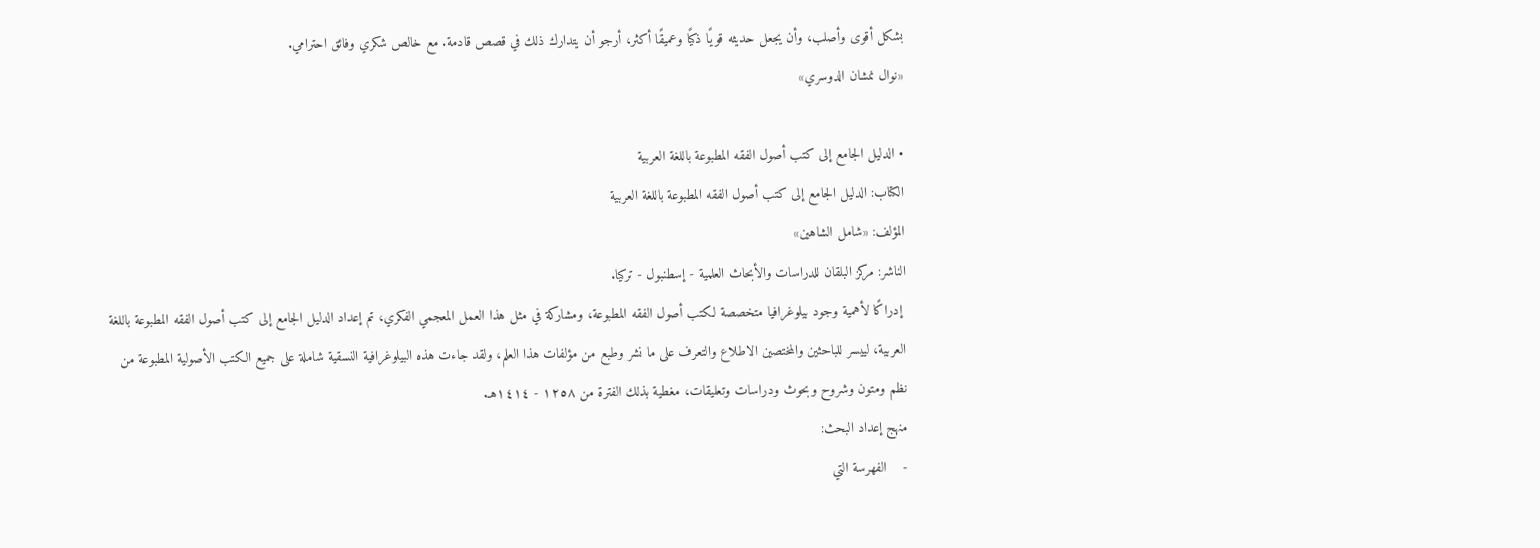بشكل أقوى وأصلب، وأن يجعل حديثه قويًا ذكيًا وعميقًا أكثر، أرجو أن يتدارك ذلك في قصص قادمة. مع خالص شكري وفائق احترامي.
«نوال نمشان الدوسري»

• الدليل الجامع إلى كتب أصول الفقه المطبوعة باللغة العربية
الكتاب: الدليل الجامع إلى كتب أصول الفقه المطبوعة باللغة العربية
المؤلف: «شامل الشاهين»
الناشر: مركز البلقان للدراسات والأبحاث العلمية - إسطنبول - تركيا.
 إدراكًا لأهمية وجود بيلوغرافيا متخصصة لكتب أصول الفقه المطبوعة، ومشاركة في مثل هذا العمل المعجمي الفكري، تم إعداد الدليل الجامع إلى كتب أصول الفقه المطبوعة باللغة العربية، لييسر للباحثين والمختصين الاطلاع والتعرف على ما نشر وطبع من مؤلفات هذا العلم، ولقد جاءت هذه البيلوغرافية النسقية شاملة على جميع الكتب الأصولية المطبوعة من نظم ومتون وشروح وبحوث ودراسات وتعليقات، مغطية بذلك الفترة من ١٢٥٨ - ١٤١٤هـ.
منهج إعداد البحث:
-    الفهرسة التي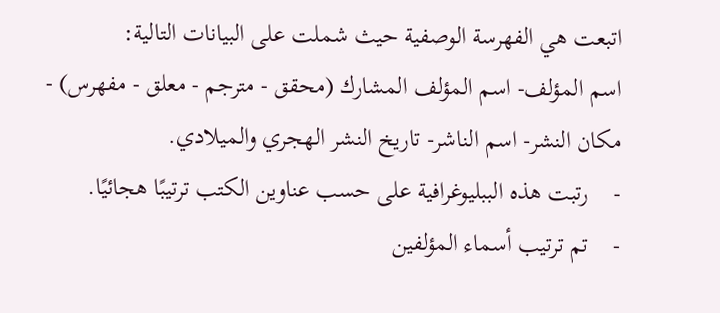اتبعت هي الفهرسة الوصفية حيث شملت على البيانات التالية:
اسم المؤلف- اسم المؤلف المشارك (محقق - مترجم - معلق - مفهرس) - مكان النشر- اسم الناشر- تاريخ النشر الهجري والميلادي.
-    رتبت هذه الببليوغرافية على حسب عناوين الكتب ترتيبًا هجائيًا.
-    تم ترتيب أسماء المؤلفين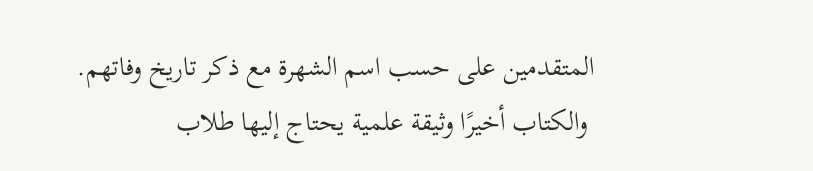المتقدمين على حسب اسم الشهرة مع ذكر تاريخ وفاتهم.
 والكتاب أخيرًا وثيقة علمية يحتاج إليها طلاب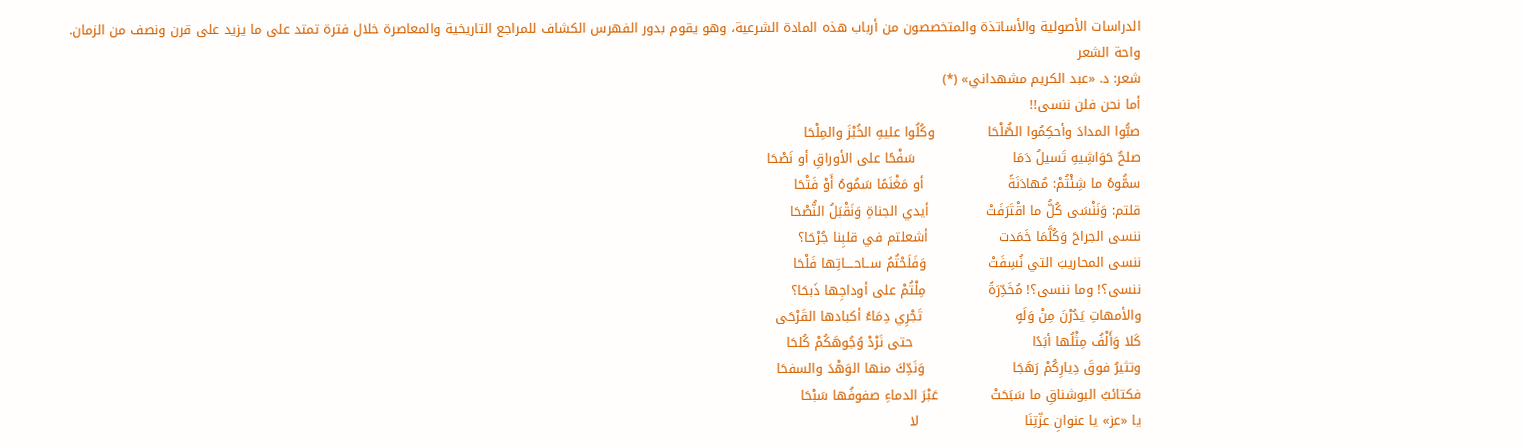الدراسات الأصولية والأساتذة والمتخصصون من أرباب هذه المادة الشرعية، وهو يقوم بدور الفهرس الكشاف للمراجع التاريخية والمعاصرة خلال فترة تمتد على ما يزيد على قرن ونصف من الزمان.
واحة الشعر
شعر: د. «عبد الكريم مشهداني» (*)
أما نحن فلن ننسى!!
صبُّوا المدادَ وأحكِمُوا الصُّلْحَا            وكُلُوا عليهِ الخُبْزَ والمِلْحَا
صلحٌ حَوَاشِيهِ تَسيلُ دَمَا                      سَفْحًا على الأوراقِ أو نَصْحَا
سمُّوهُ ما شِئْتُمْ: مُهادَنَةً                   أو مَغْنَمًا سَمُوهُ أَوْ فَتْحَا
قلتم: وَنَنْسَى كُلُّ ما اقْتَرَفَتْ             أيدي الجناةِ وَنَقْبَلُ النُّصْحَا
ننسى الجراحَ وَكُلَّمَا خَمَدت                أشعلتم في قلبِنا جُرْحَا؟
ننسى المحاريبَ التي نُسِفَتْ              وَفَلَحْتُمُ ســاحــــاتِها فَلْحَا
ننسى؟! وما ننسى؟! مُخَدِّرَةً              مِلْتُمْ على أوداجِها ذَبحَا؟
والأمهاتِ يَدُرْنَ مِنْ وَلَهٍ                     تَجْرِي دِمَاءُ أكبادها القَرْحَى
كَلا وَأَلْفُ مِثْلُها أبَدًا                           حتى نَرْدْ وُجُوهَكُمْ كُلحَا
وتثيرُ فوقَ دِيارِكُمْ رَهَجَا                    وَنَدِّكَ منها الوَهْدَ والسفحَا
فكتائبُ البوشناقِ ما سَبَحَتْ            عَبْرَ الدماءِ صفوفُها سَبْحَا
يا «عز» يا عنوانِ عزّتِنَا                        لا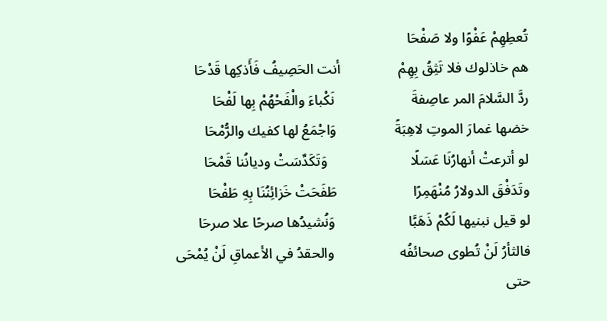تُعطِهِمْ عَفْوًا ولا صَفْحَا
هم خاذلوك فلا تَثِقُ بِهِمْ                أنت الحَصِيفُ فَأَذكِها قَدْحَا
ردَّ السَّلامَ المر عاصِفةَ                     نَكْباءَ والْفَحْهُمْ بِها لَفْحَا
خضها غمارَ الموتِ لاهِبَةً                وَاجْمَعُ لها كفيك والرُّمْحَا
لو أترعتْ أنهارُنَا عَسَلًا                       وَتَكَدِّسَتْ وديانُنا قَمْحَا
وتَدَفْقَ الدولارُ مُنْهَمِرًا                     طَفَحَتْ خَزائِنُنَا بِهِ طَفْحَا
لو قيل نبنيها لَكُمْ ذَهَبًَا                    وَنُشيدُها صرحًا علا صرحَا
فالثأرُ لَنْ تُطوى صحائفُه                  والحقدُ في الأعماقِ لَنْ يُمْحَى
حتى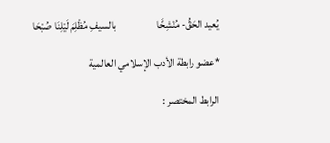يُعيد الحَقُّ- مُنْشِحًَا                   بالسيفِ مُظْلِمَ لَيْلِنَا صُبْحَا

*عضو رابطة الأدب الإسلامي العالمية

الرابط المختصر :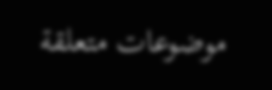موضوعات متعلقة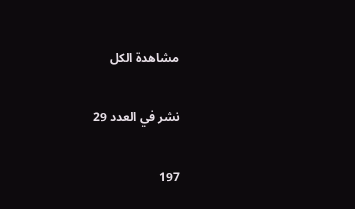مشاهدة الكل

نشر في العدد 29

197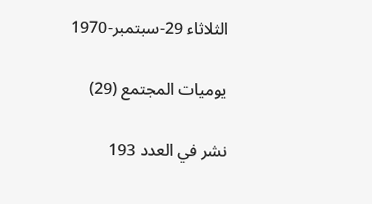الثلاثاء 29-سبتمبر-1970

يوميات المجتمع (29)

نشر في العدد 193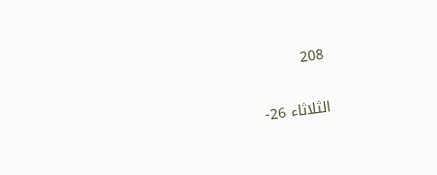208

الثلاثاء 26-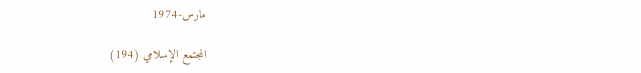مارس-1974

المجتمع الإسلامي (194)